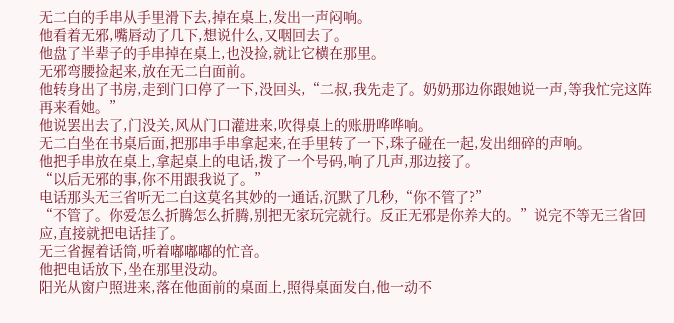无二白的手串从手里滑下去,掉在桌上,发出一声闷响。
他看着无邪,嘴唇动了几下,想说什么,又咽回去了。
他盘了半辈子的手串掉在桌上,也没捡,就让它横在那里。
无邪弯腰捡起来,放在无二白面前。
他转身出了书房,走到门口停了一下,没回头,“二叔,我先走了。奶奶那边你跟她说一声,等我忙完这阵再来看她。”
他说罢出去了,门没关,风从门口灌进来,吹得桌上的账册哗哗响。
无二白坐在书桌后面,把那串手串拿起来,在手里转了一下,珠子碰在一起,发出细碎的声响。
他把手串放在桌上,拿起桌上的电话,拨了一个号码,响了几声,那边接了。
“以后无邪的事,你不用跟我说了。”
电话那头无三省听无二白这莫名其妙的一通话,沉默了几秒,“你不管了?”
“不管了。你爱怎么折腾怎么折腾,别把无家玩完就行。反正无邪是你养大的。”说完不等无三省回应,直接就把电话挂了。
无三省握着话筒,听着嘟嘟嘟的忙音。
他把电话放下,坐在那里没动。
阳光从窗户照进来,落在他面前的桌面上,照得桌面发白,他一动不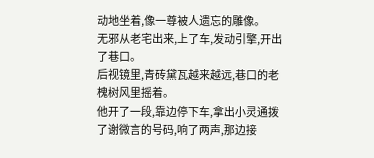动地坐着,像一尊被人遗忘的雕像。
无邪从老宅出来,上了车,发动引擎,开出了巷口。
后视镜里,青砖黛瓦越来越远,巷口的老槐树风里摇着。
他开了一段,靠边停下车,拿出小灵通拨了谢微言的号码,响了两声,那边接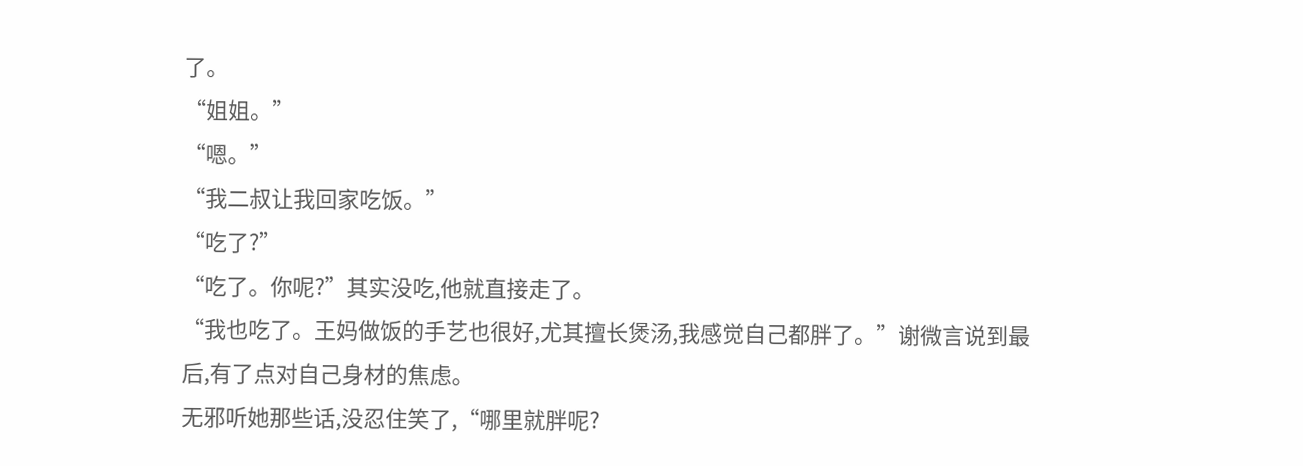了。
“姐姐。”
“嗯。”
“我二叔让我回家吃饭。”
“吃了?”
“吃了。你呢?”其实没吃,他就直接走了。
“我也吃了。王妈做饭的手艺也很好,尤其擅长煲汤,我感觉自己都胖了。”谢微言说到最后,有了点对自己身材的焦虑。
无邪听她那些话,没忍住笑了,“哪里就胖呢?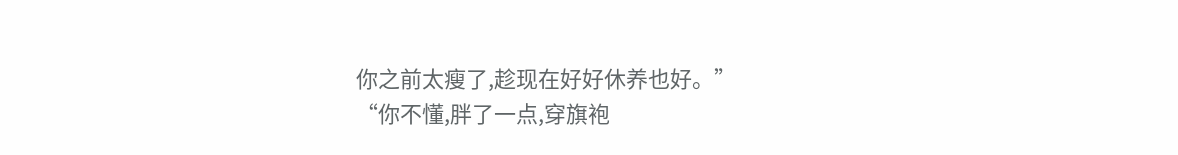你之前太瘦了,趁现在好好休养也好。”
“你不懂,胖了一点,穿旗袍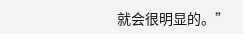就会很明显的。”